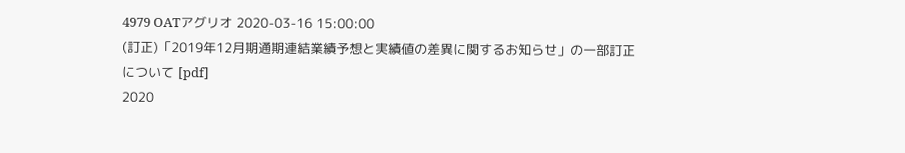4979 OATアグリオ 2020-03-16 15:00:00
(訂正)「2019年12月期通期連結業績予想と実績値の差異に関するお知らせ」の一部訂正について [pdf]
2020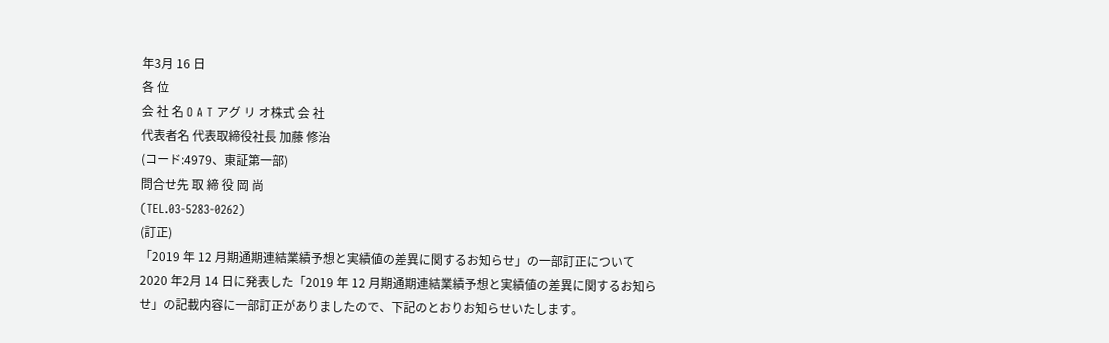年3月 16 日
各 位
会 社 名 O A T アグ リ オ株式 会 社
代表者名 代表取締役社長 加藤 修治
(コード:4979、東証第一部)
問合せ先 取 締 役 岡 尚
(TEL.03-5283-0262)
(訂正)
「2019 年 12 月期通期連結業績予想と実績値の差異に関するお知らせ」の一部訂正について
2020 年2月 14 日に発表した「2019 年 12 月期通期連結業績予想と実績値の差異に関するお知ら
せ」の記載内容に一部訂正がありましたので、下記のとおりお知らせいたします。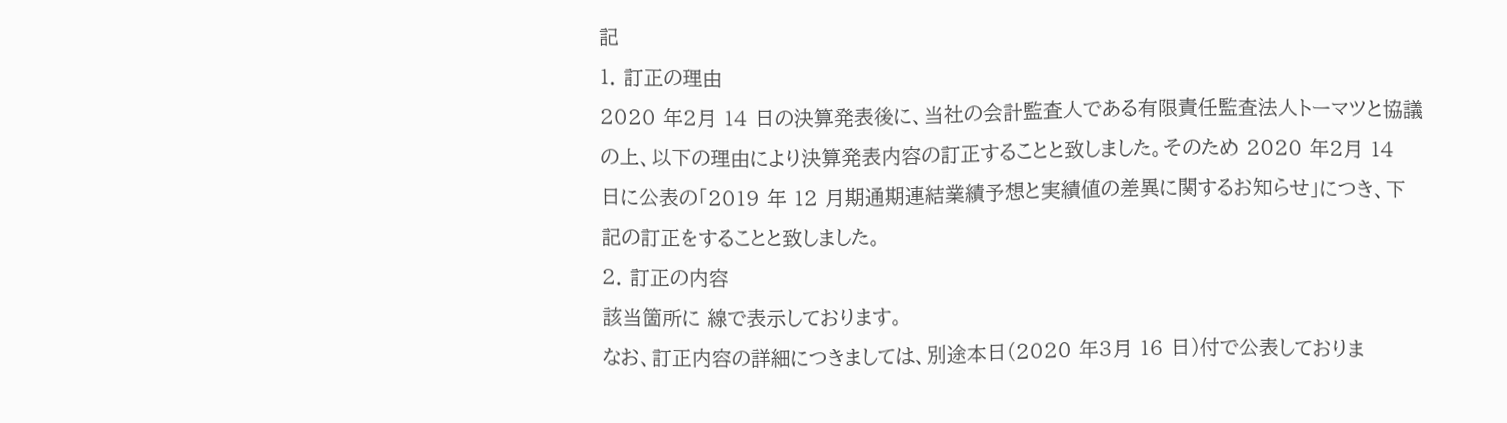記
1. 訂正の理由
2020 年2月 14 日の決算発表後に、当社の会計監査人である有限責任監査法人トーマツと協議
の上、以下の理由により決算発表内容の訂正することと致しました。そのため 2020 年2月 14
日に公表の「2019 年 12 月期通期連結業績予想と実績値の差異に関するお知らせ」につき、下
記の訂正をすることと致しました。
2. 訂正の内容
該当箇所に 線で表示しております。
なお、訂正内容の詳細につきましては、別途本日(2020 年3月 16 日)付で公表しておりま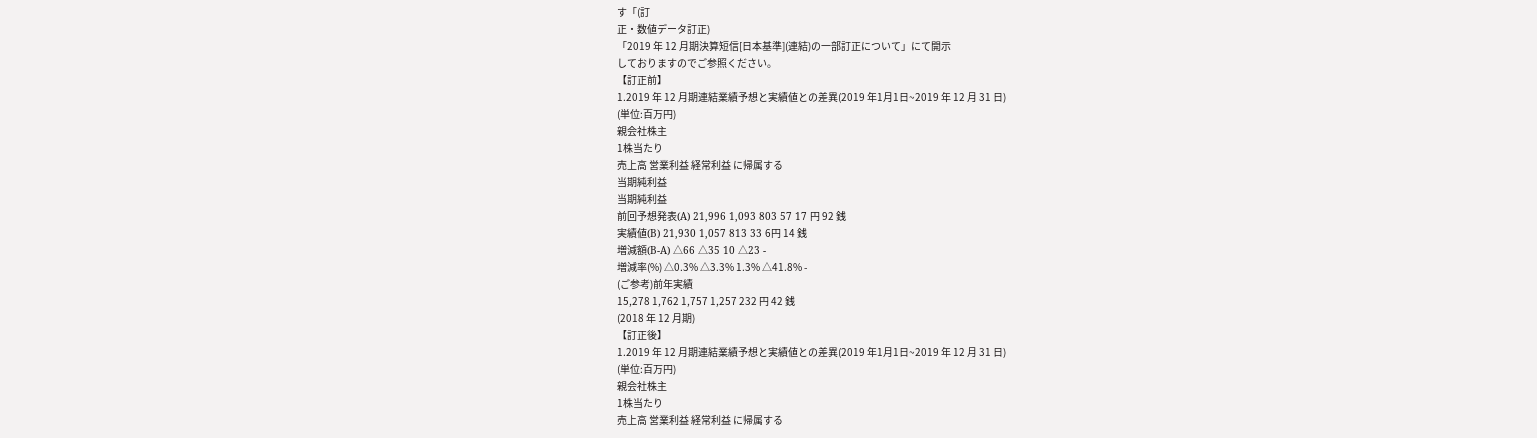す「(訂
正・数値データ訂正)
「2019 年 12 月期決算短信[日本基準](連結)の一部訂正について」にて開示
しておりますのでご参照ください。
【訂正前】
1.2019 年 12 月期連結業績予想と実績値との差異(2019 年1月1日~2019 年 12 月 31 日)
(単位:百万円)
親会社株主
1株当たり
売上高 営業利益 経常利益 に帰属する
当期純利益
当期純利益
前回予想発表(A) 21,996 1,093 803 57 17 円 92 銭
実績値(B) 21,930 1,057 813 33 6円 14 銭
増減額(B-A) △66 △35 10 △23 -
増減率(%) △0.3% △3.3% 1.3% △41.8% -
(ご参考)前年実績
15,278 1,762 1,757 1,257 232 円 42 銭
(2018 年 12 月期)
【訂正後】
1.2019 年 12 月期連結業績予想と実績値との差異(2019 年1月1日~2019 年 12 月 31 日)
(単位:百万円)
親会社株主
1株当たり
売上高 営業利益 経常利益 に帰属する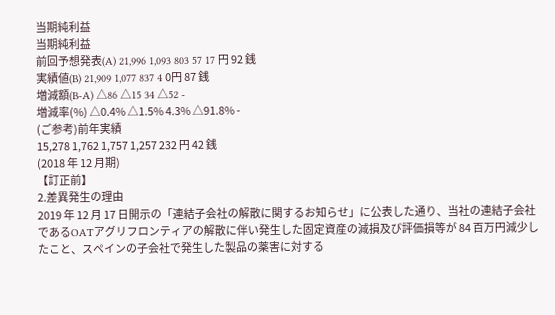当期純利益
当期純利益
前回予想発表(A) 21,996 1,093 803 57 17 円 92 銭
実績値(B) 21,909 1,077 837 4 0円 87 銭
増減額(B-A) △86 △15 34 △52 -
増減率(%) △0.4% △1.5% 4.3% △91.8% -
(ご参考)前年実績
15,278 1,762 1,757 1,257 232 円 42 銭
(2018 年 12 月期)
【訂正前】
2.差異発生の理由
2019 年 12 月 17 日開示の「連結子会社の解散に関するお知らせ」に公表した通り、当社の連結子会社
であるOATアグリフロンティアの解散に伴い発生した固定資産の減損及び評価損等が 84 百万円減少し
たこと、スペインの子会社で発生した製品の薬害に対する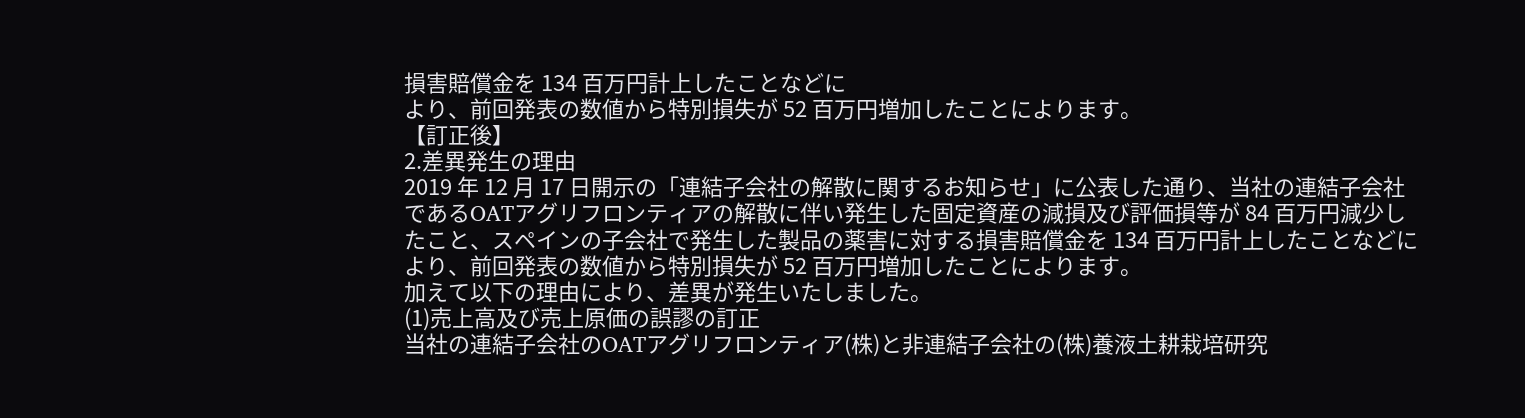損害賠償金を 134 百万円計上したことなどに
より、前回発表の数値から特別損失が 52 百万円増加したことによります。
【訂正後】
2.差異発生の理由
2019 年 12 月 17 日開示の「連結子会社の解散に関するお知らせ」に公表した通り、当社の連結子会社
であるOATアグリフロンティアの解散に伴い発生した固定資産の減損及び評価損等が 84 百万円減少し
たこと、スペインの子会社で発生した製品の薬害に対する損害賠償金を 134 百万円計上したことなどに
より、前回発表の数値から特別損失が 52 百万円増加したことによります。
加えて以下の理由により、差異が発生いたしました。
(1)売上高及び売上原価の誤謬の訂正
当社の連結子会社のOATアグリフロンティア(株)と非連結子会社の(株)養液土耕栽培研究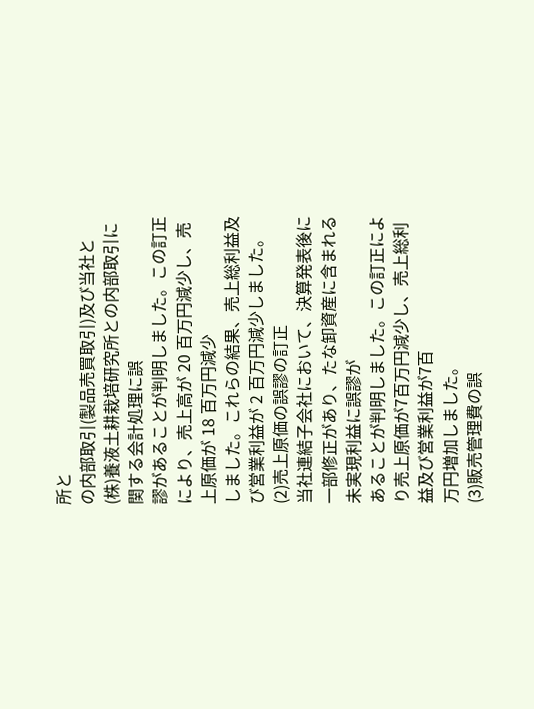所と
の内部取引(製品売買取引)及び当社と(株)養液土耕栽培研究所との内部取引に関する会計処理に誤
謬があることが判明しました。この訂正により、売上高が 20 百万円減少し、売上原価が 18 百万円減少
しました。これらの結果、売上総利益及び営業利益が 2 百万円減少しました。
(2)売上原価の誤謬の訂正
当社連結子会社において、決算発表後に一部修正があり、たな卸資産に含まれる未実現利益に誤謬が
あることが判明しました。この訂正により売上原価が7百万円減少し、売上総利益及び営業利益が7百
万円増加しました。
(3)販売管理費の誤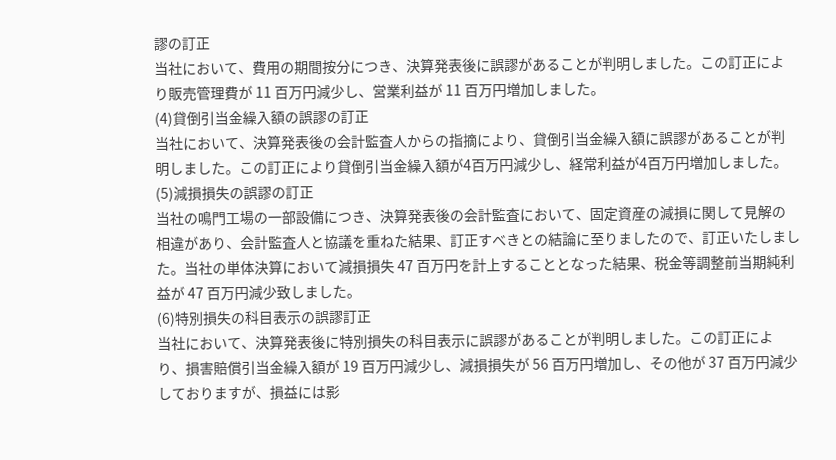謬の訂正
当社において、費用の期間按分につき、決算発表後に誤謬があることが判明しました。この訂正によ
り販売管理費が 11 百万円減少し、営業利益が 11 百万円増加しました。
(4)貸倒引当金繰入額の誤謬の訂正
当社において、決算発表後の会計監査人からの指摘により、貸倒引当金繰入額に誤謬があることが判
明しました。この訂正により貸倒引当金繰入額が4百万円減少し、経常利益が4百万円増加しました。
(5)減損損失の誤謬の訂正
当社の鳴門工場の一部設備につき、決算発表後の会計監査において、固定資産の減損に関して見解の
相違があり、会計監査人と協議を重ねた結果、訂正すべきとの結論に至りましたので、訂正いたしまし
た。当社の単体決算において減損損失 47 百万円を計上することとなった結果、税金等調整前当期純利
益が 47 百万円減少致しました。
(6)特別損失の科目表示の誤謬訂正
当社において、決算発表後に特別損失の科目表示に誤謬があることが判明しました。この訂正によ
り、損害賠償引当金繰入額が 19 百万円減少し、減損損失が 56 百万円増加し、その他が 37 百万円減少
しておりますが、損益には影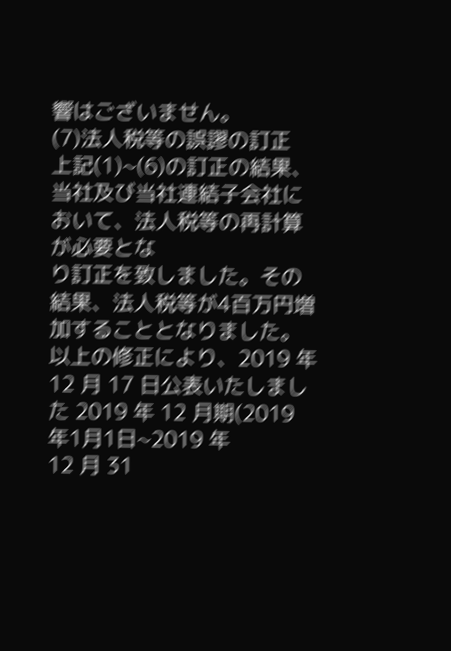響はございません。
(7)法人税等の誤謬の訂正
上記(1)~(6)の訂正の結果、当社及び当社連結子会社において、法人税等の再計算が必要とな
り訂正を致しました。その結果、法人税等が4百万円増加することとなりました。
以上の修正により、2019 年 12 月 17 日公表いたしました 2019 年 12 月期(2019 年1月1日~2019 年
12 月 31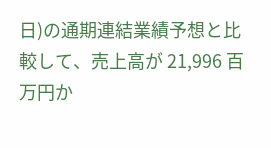日)の通期連結業績予想と比較して、売上高が 21,996 百万円か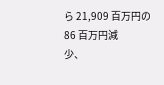ら 21,909 百万円の 86 百万円減
少、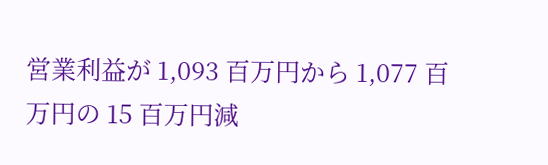営業利益が 1,093 百万円から 1,077 百万円の 15 百万円減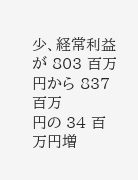少、経常利益が 803 百万円から 837 百万
円の 34 百万円増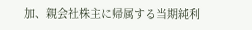加、親会社株主に帰属する当期純利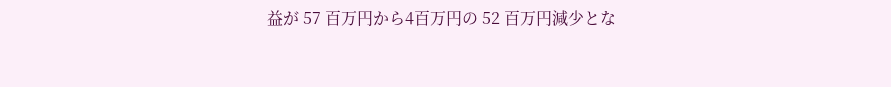益が 57 百万円から4百万円の 52 百万円減少とな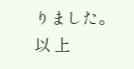りました。
以 上